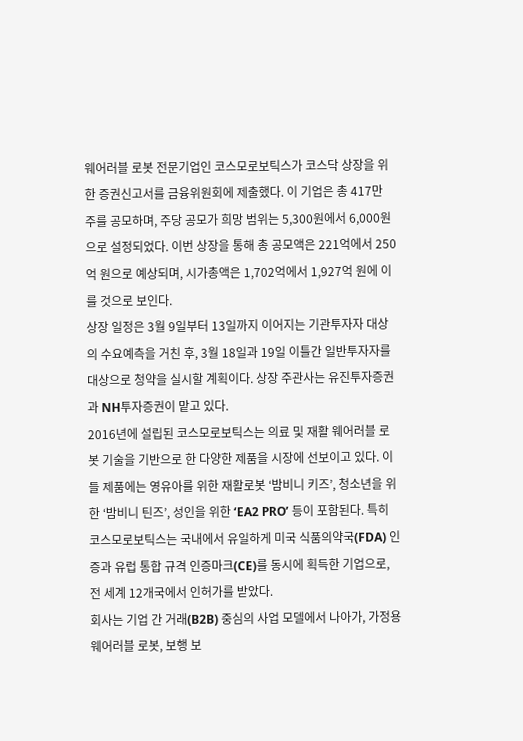웨어러블 로봇 전문기업인 코스모로보틱스가 코스닥 상장을 위한 증권신고서를 금융위원회에 제출했다. 이 기업은 총 417만 주를 공모하며, 주당 공모가 희망 범위는 5,300원에서 6,000원으로 설정되었다. 이번 상장을 통해 총 공모액은 221억에서 250억 원으로 예상되며, 시가총액은 1,702억에서 1,927억 원에 이를 것으로 보인다.
상장 일정은 3월 9일부터 13일까지 이어지는 기관투자자 대상의 수요예측을 거친 후, 3월 18일과 19일 이틀간 일반투자자를 대상으로 청약을 실시할 계획이다. 상장 주관사는 유진투자증권과 NH투자증권이 맡고 있다.
2016년에 설립된 코스모로보틱스는 의료 및 재활 웨어러블 로봇 기술을 기반으로 한 다양한 제품을 시장에 선보이고 있다. 이들 제품에는 영유아를 위한 재활로봇 ‘밤비니 키즈’, 청소년을 위한 ‘밤비니 틴즈’, 성인을 위한 ‘EA2 PRO’ 등이 포함된다. 특히 코스모로보틱스는 국내에서 유일하게 미국 식품의약국(FDA) 인증과 유럽 통합 규격 인증마크(CE)를 동시에 획득한 기업으로, 전 세계 12개국에서 인허가를 받았다.
회사는 기업 간 거래(B2B) 중심의 사업 모델에서 나아가, 가정용 웨어러블 로봇, 보행 보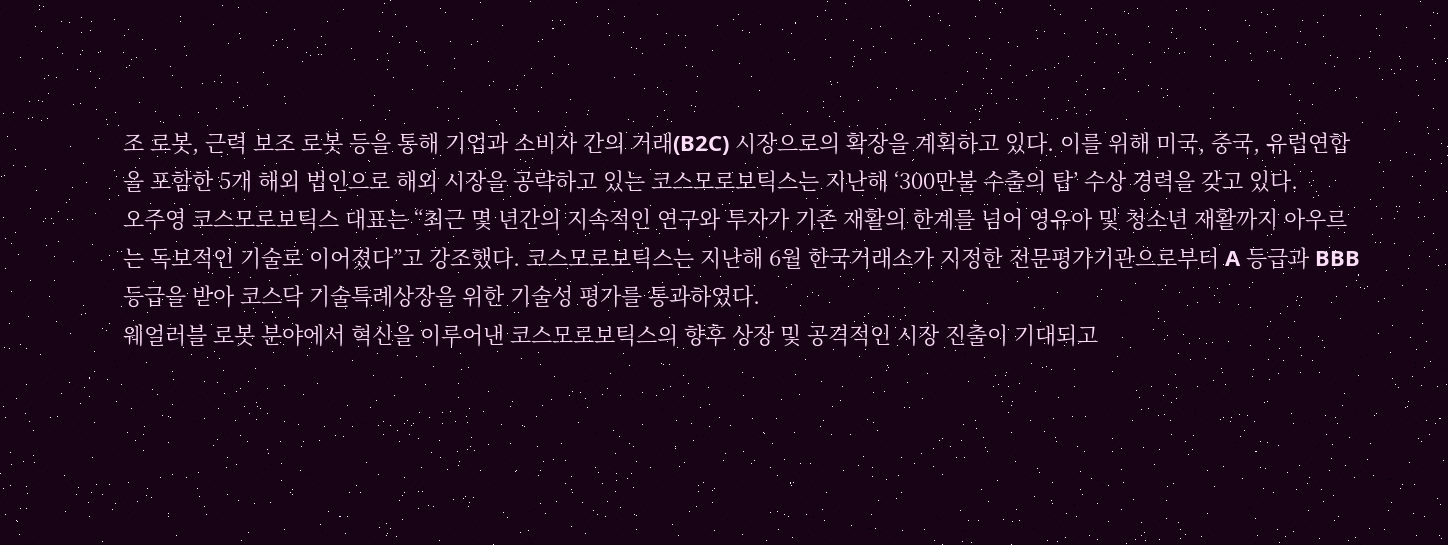조 로봇, 근력 보조 로봇 등을 통해 기업과 소비자 간의 거래(B2C) 시장으로의 확장을 계획하고 있다. 이를 위해 미국, 중국, 유럽연합을 포함한 5개 해외 법인으로 해외 시장을 공략하고 있는 코스모로보틱스는 지난해 ‘300만불 수출의 탑’ 수상 경력을 갖고 있다.
오주영 코스모로보틱스 대표는 “최근 몇 년간의 지속적인 연구와 투자가 기존 재활의 한계를 넘어 영유아 및 청소년 재활까지 아우르는 독보적인 기술로 이어졌다”고 강조했다. 코스모로보틱스는 지난해 6월 한국거래소가 지정한 전문평가기관으로부터 A 등급과 BBB 등급을 받아 코스닥 기술특례상장을 위한 기술성 평가를 통과하였다.
웨얼러블 로봇 분야에서 혁신을 이루어낸 코스모로보틱스의 향후 상장 및 공격적인 시장 진출이 기대되고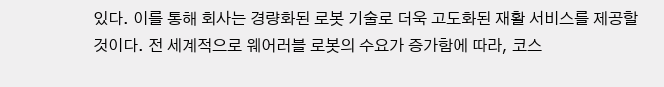있다. 이를 통해 회사는 경량화된 로봇 기술로 더욱 고도화된 재활 서비스를 제공할 것이다. 전 세계적으로 웨어러블 로봇의 수요가 증가함에 따라, 코스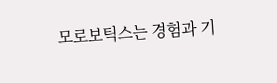모로보틱스는 경험과 기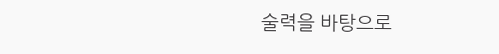술력을 바탕으로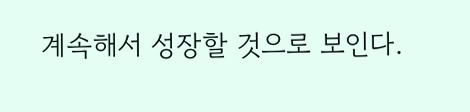계속해서 성장할 것으로 보인다.